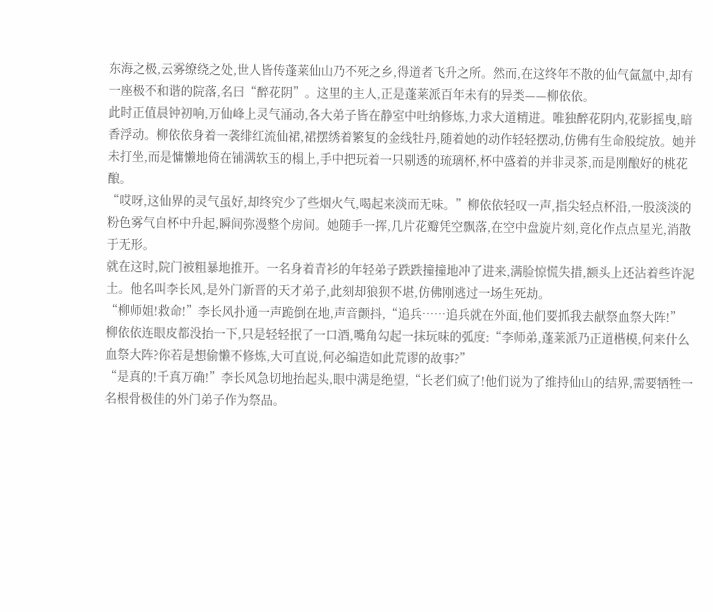东海之极,云雾缭绕之处,世人皆传蓬莱仙山乃不死之乡,得道者飞升之所。然而,在这终年不散的仙气氤氲中,却有一座极不和谐的院落,名曰“醉花阴”。这里的主人,正是蓬莱派百年未有的异类——柳依依。
此时正值晨钟初响,万仙峰上灵气涌动,各大弟子皆在静室中吐纳修炼,力求大道精进。唯独醉花阴内,花影摇曳,暗香浮动。柳依依身着一袭绯红流仙裙,裙摆绣着繁复的金线牡丹,随着她的动作轻轻摆动,仿佛有生命般绽放。她并未打坐,而是慵懒地倚在铺满软玉的榻上,手中把玩着一只剔透的琉璃杯,杯中盛着的并非灵茶,而是刚酿好的桃花酿。
“哎呀,这仙界的灵气虽好,却终究少了些烟火气,喝起来淡而无味。”柳依依轻叹一声,指尖轻点杯沿,一股淡淡的粉色雾气自杯中升起,瞬间弥漫整个房间。她随手一挥,几片花瓣凭空飘落,在空中盘旋片刻,竟化作点点星光,消散于无形。
就在这时,院门被粗暴地推开。一名身着青衫的年轻弟子跌跌撞撞地冲了进来,满脸惊慌失措,额头上还沾着些许泥土。他名叫李长风,是外门新晋的天才弟子,此刻却狼狈不堪,仿佛刚逃过一场生死劫。
“柳师姐!救命!”李长风扑通一声跪倒在地,声音颤抖,“追兵……追兵就在外面,他们要抓我去献祭血祭大阵!”
柳依依连眼皮都没抬一下,只是轻轻抿了一口酒,嘴角勾起一抹玩味的弧度:“李师弟,蓬莱派乃正道楷模,何来什么血祭大阵?你若是想偷懒不修炼,大可直说,何必编造如此荒谬的故事?”
“是真的!千真万确!”李长风急切地抬起头,眼中满是绝望,“长老们疯了!他们说为了维持仙山的结界,需要牺牲一名根骨极佳的外门弟子作为祭品。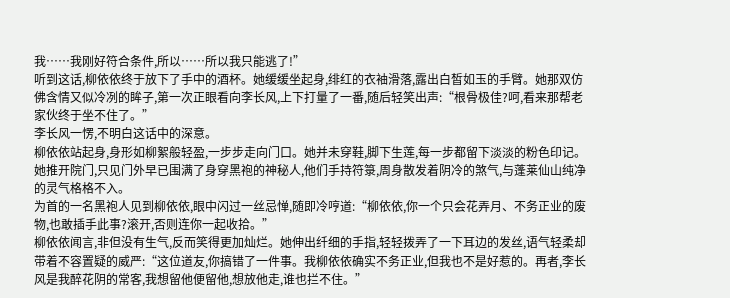我……我刚好符合条件,所以……所以我只能逃了!”
听到这话,柳依依终于放下了手中的酒杯。她缓缓坐起身,绯红的衣袖滑落,露出白皙如玉的手臂。她那双仿佛含情又似冷冽的眸子,第一次正眼看向李长风,上下打量了一番,随后轻笑出声:“根骨极佳?呵,看来那帮老家伙终于坐不住了。”
李长风一愣,不明白这话中的深意。
柳依依站起身,身形如柳絮般轻盈,一步步走向门口。她并未穿鞋,脚下生莲,每一步都留下淡淡的粉色印记。她推开院门,只见门外早已围满了身穿黑袍的神秘人,他们手持符箓,周身散发着阴冷的煞气,与蓬莱仙山纯净的灵气格格不入。
为首的一名黑袍人见到柳依依,眼中闪过一丝忌惮,随即冷哼道:“柳依依,你一个只会花弄月、不务正业的废物,也敢插手此事?滚开,否则连你一起收拾。”
柳依依闻言,非但没有生气,反而笑得更加灿烂。她伸出纤细的手指,轻轻拨弄了一下耳边的发丝,语气轻柔却带着不容置疑的威严:“这位道友,你搞错了一件事。我柳依依确实不务正业,但我也不是好惹的。再者,李长风是我醉花阴的常客,我想留他便留他,想放他走,谁也拦不住。”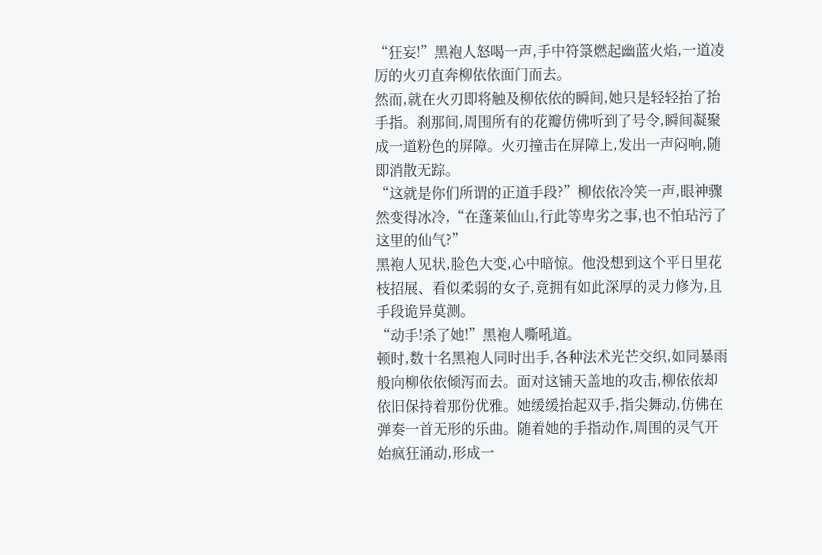“狂妄!”黑袍人怒喝一声,手中符箓燃起幽蓝火焰,一道凌厉的火刃直奔柳依依面门而去。
然而,就在火刃即将触及柳依依的瞬间,她只是轻轻抬了抬手指。刹那间,周围所有的花瓣仿佛听到了号令,瞬间凝聚成一道粉色的屏障。火刃撞击在屏障上,发出一声闷响,随即消散无踪。
“这就是你们所谓的正道手段?”柳依依冷笑一声,眼神骤然变得冰冷,“在蓬莱仙山,行此等卑劣之事,也不怕玷污了这里的仙气?”
黑袍人见状,脸色大变,心中暗惊。他没想到这个平日里花枝招展、看似柔弱的女子,竟拥有如此深厚的灵力修为,且手段诡异莫测。
“动手!杀了她!”黑袍人嘶吼道。
顿时,数十名黑袍人同时出手,各种法术光芒交织,如同暴雨般向柳依依倾泻而去。面对这铺天盖地的攻击,柳依依却依旧保持着那份优雅。她缓缓抬起双手,指尖舞动,仿佛在弹奏一首无形的乐曲。随着她的手指动作,周围的灵气开始疯狂涌动,形成一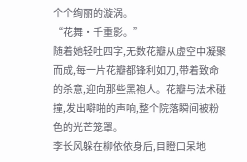个个绚丽的漩涡。
“花舞·千重影。”
随着她轻吐四字,无数花瓣从虚空中凝聚而成,每一片花瓣都锋利如刀,带着致命的杀意,迎向那些黑袍人。花瓣与法术碰撞,发出噼啪的声响,整个院落瞬间被粉色的光芒笼罩。
李长风躲在柳依依身后,目瞪口呆地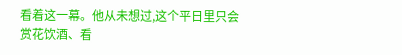看着这一幕。他从未想过,这个平日里只会赏花饮酒、看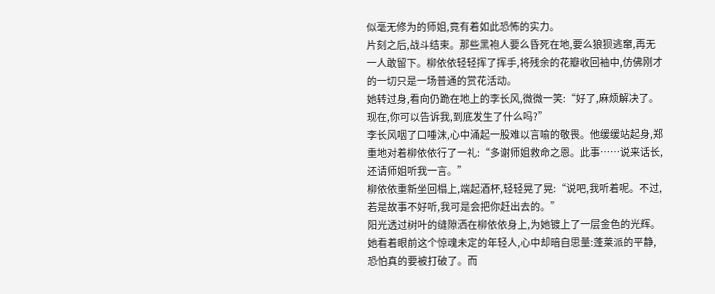似毫无修为的师姐,竟有着如此恐怖的实力。
片刻之后,战斗结束。那些黑袍人要么昏死在地,要么狼狈逃窜,再无一人敢留下。柳依依轻轻挥了挥手,将残余的花瓣收回袖中,仿佛刚才的一切只是一场普通的赏花活动。
她转过身,看向仍跪在地上的李长风,微微一笑:“好了,麻烦解决了。现在,你可以告诉我,到底发生了什么吗?”
李长风咽了口唾沫,心中涌起一股难以言喻的敬畏。他缓缓站起身,郑重地对着柳依依行了一礼:“多谢师姐救命之恩。此事……说来话长,还请师姐听我一言。”
柳依依重新坐回榻上,端起酒杯,轻轻晃了晃:“说吧,我听着呢。不过,若是故事不好听,我可是会把你赶出去的。”
阳光透过树叶的缝隙洒在柳依依身上,为她镀上了一层金色的光辉。她看着眼前这个惊魂未定的年轻人,心中却暗自思量:蓬莱派的平静,恐怕真的要被打破了。而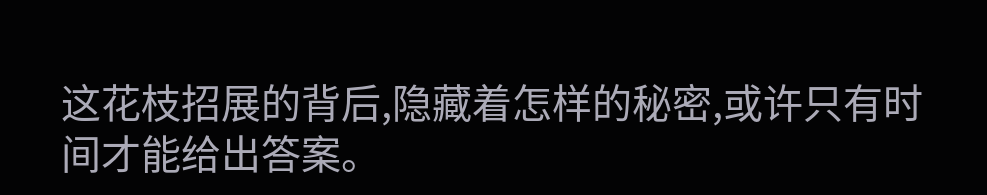这花枝招展的背后,隐藏着怎样的秘密,或许只有时间才能给出答案。